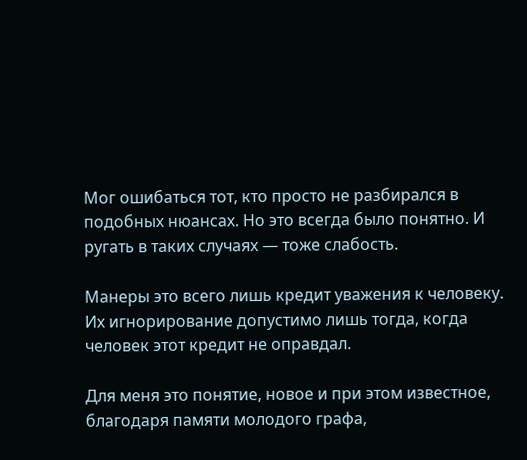Мог ошибаться тот, кто просто не разбирался в подобных нюансах. Но это всегда было понятно. И ругать в таких случаях — тоже слабость.

Манеры это всего лишь кредит уважения к человеку. Их игнорирование допустимо лишь тогда, когда человек этот кредит не оправдал.

Для меня это понятие, новое и при этом известное, благодаря памяти молодого графа,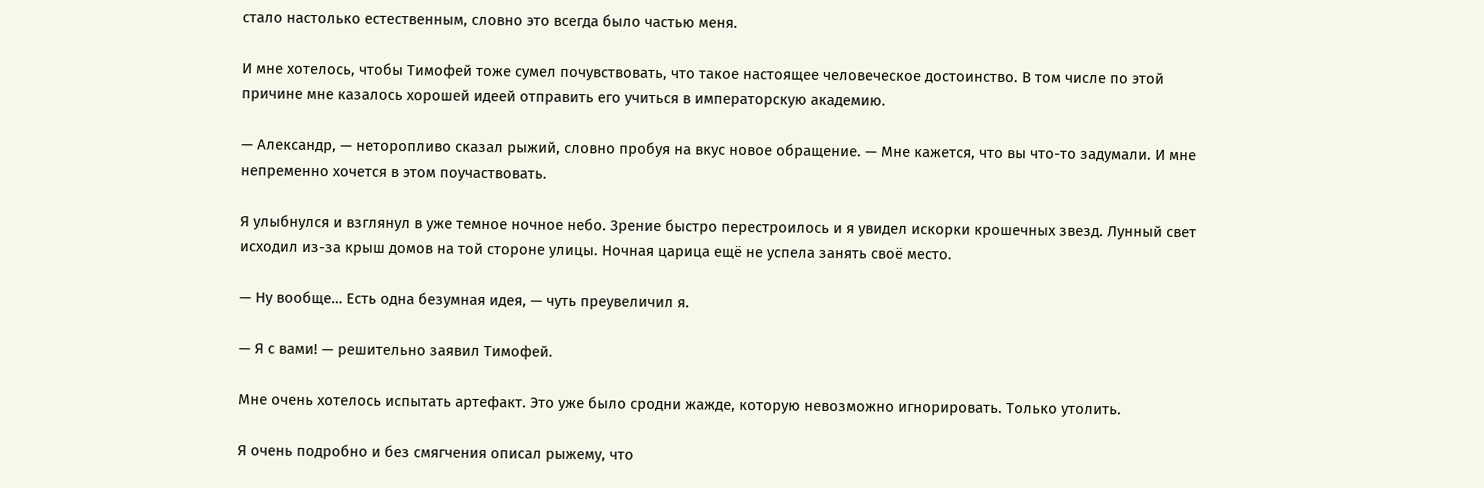стало настолько естественным, словно это всегда было частью меня.

И мне хотелось, чтобы Тимофей тоже сумел почувствовать, что такое настоящее человеческое достоинство. В том числе по этой причине мне казалось хорошей идеей отправить его учиться в императорскую академию.

— Александр, — неторопливо сказал рыжий, словно пробуя на вкус новое обращение. — Мне кажется, что вы что-то задумали. И мне непременно хочется в этом поучаствовать.

Я улыбнулся и взглянул в уже темное ночное небо. Зрение быстро перестроилось и я увидел искорки крошечных звезд. Лунный свет исходил из-за крыш домов на той стороне улицы. Ночная царица ещё не успела занять своё место.

— Ну вообще… Есть одна безумная идея, — чуть преувеличил я.

— Я с вами! — решительно заявил Тимофей.

Мне очень хотелось испытать артефакт. Это уже было сродни жажде, которую невозможно игнорировать. Только утолить.

Я очень подробно и без смягчения описал рыжему, что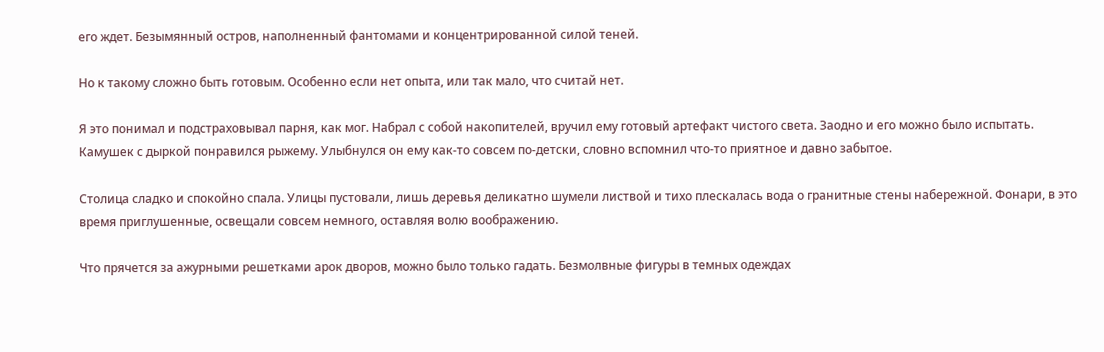его ждет. Безымянный остров, наполненный фантомами и концентрированной силой теней.

Но к такому сложно быть готовым. Особенно если нет опыта, или так мало, что считай нет.

Я это понимал и подстраховывал парня, как мог. Набрал с собой накопителей, вручил ему готовый артефакт чистого света. Заодно и его можно было испытать. Камушек с дыркой понравился рыжему. Улыбнулся он ему как-то совсем по-детски, словно вспомнил что-то приятное и давно забытое.

Столица сладко и спокойно спала. Улицы пустовали, лишь деревья деликатно шумели листвой и тихо плескалась вода о гранитные стены набережной. Фонари, в это время приглушенные, освещали совсем немного, оставляя волю воображению.

Что прячется за ажурными решетками арок дворов, можно было только гадать. Безмолвные фигуры в темных одеждах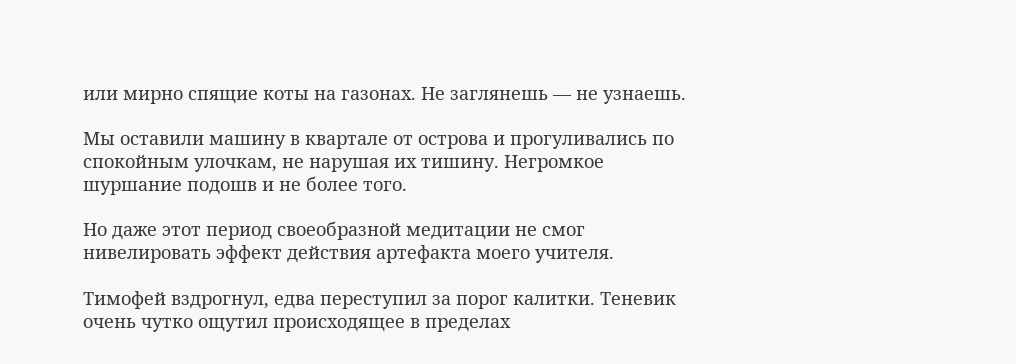или мирно спящие коты на газонах. Не заглянешь — не узнаешь.

Мы оставили машину в квартале от острова и прогуливались по спокойным улочкам, не нарушая их тишину. Негромкое шуршание подошв и не более того.

Но даже этот период своеобразной медитации не смог нивелировать эффект действия артефакта моего учителя.

Тимофей вздрогнул, едва переступил за порог калитки. Теневик очень чутко ощутил происходящее в пределах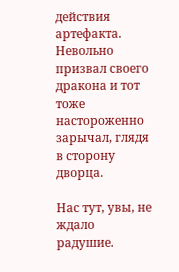действия артефакта. Невольно призвал своего дракона и тот тоже настороженно зарычал, глядя в сторону дворца.

Нас тут, увы, не ждало радушие.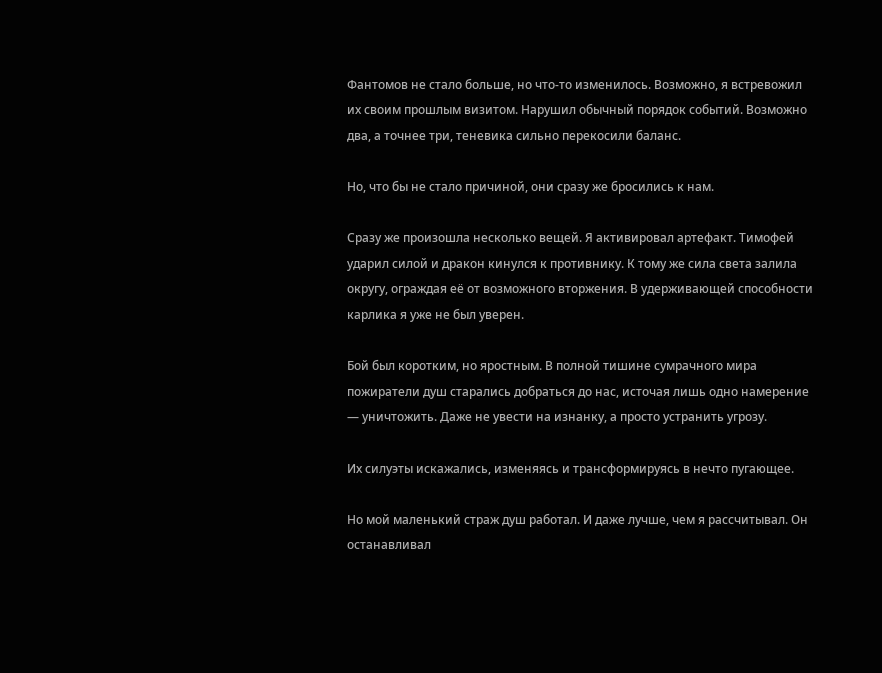Фантомов не стало больше, но что-то изменилось. Возможно, я встревожил их своим прошлым визитом. Нарушил обычный порядок событий. Возможно два, а точнее три, теневика сильно перекосили баланс.

Но, что бы не стало причиной, они сразу же бросились к нам.

Сразу же произошла несколько вещей. Я активировал артефакт. Тимофей ударил силой и дракон кинулся к противнику. К тому же сила света залила округу, ограждая её от возможного вторжения. В удерживающей способности карлика я уже не был уверен.

Бой был коротким, но яростным. В полной тишине сумрачного мира пожиратели душ старались добраться до нас, источая лишь одно намерение — уничтожить. Даже не увести на изнанку, а просто устранить угрозу.

Их силуэты искажались, изменяясь и трансформируясь в нечто пугающее.

Но мой маленький страж душ работал. И даже лучше, чем я рассчитывал. Он останавливал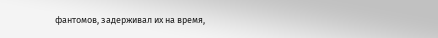фантомов, задерживал их на время,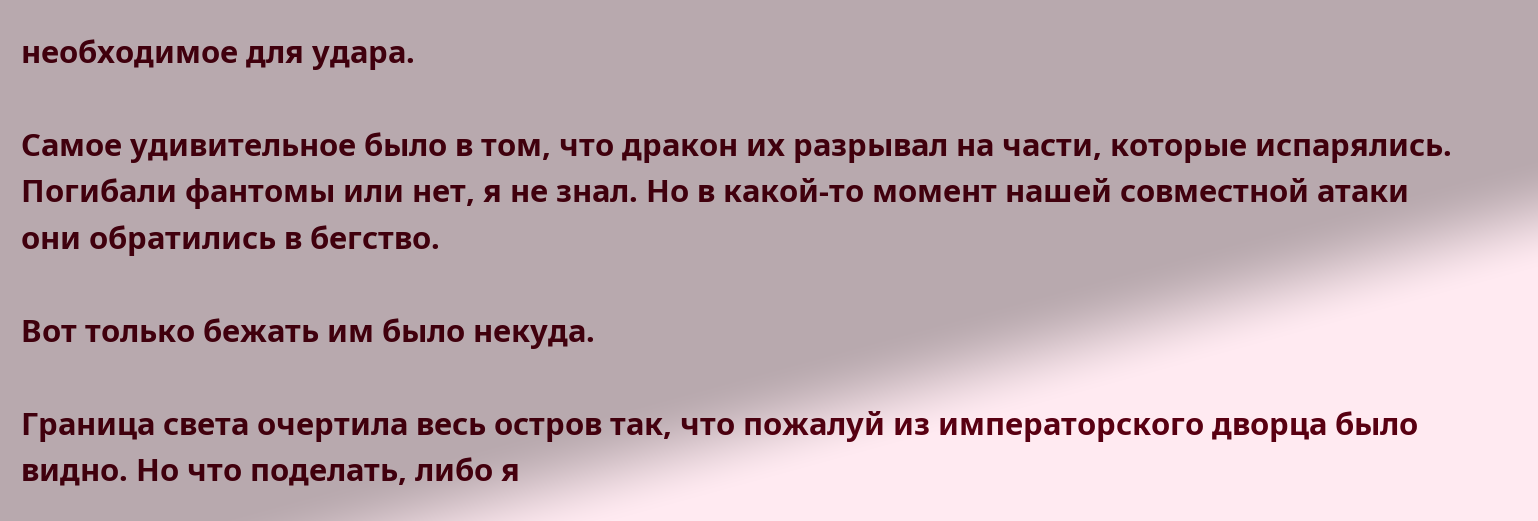необходимое для удара.

Самое удивительное было в том, что дракон их разрывал на части, которые испарялись. Погибали фантомы или нет, я не знал. Но в какой-то момент нашей совместной атаки они обратились в бегство.

Вот только бежать им было некуда.

Граница света очертила весь остров так, что пожалуй из императорского дворца было видно. Но что поделать, либо я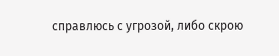справлюсь с угрозой, либо скрою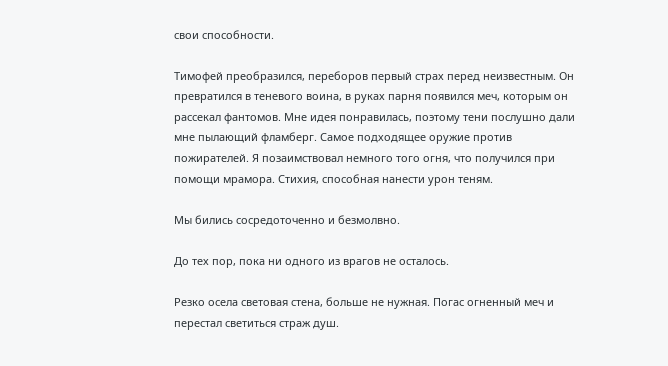свои способности.

Тимофей преобразился, переборов первый страх перед неизвестным. Он превратился в теневого воина, в руках парня появился меч, которым он рассекал фантомов. Мне идея понравилась, поэтому тени послушно дали мне пылающий фламберг. Самое подходящее оружие против пожирателей. Я позаимствовал немного того огня, что получился при помощи мрамора. Стихия, способная нанести урон теням.

Мы бились сосредоточенно и безмолвно.

До тех пор, пока ни одного из врагов не осталось.

Резко осела световая стена, больше не нужная. Погас огненный меч и перестал светиться страж душ.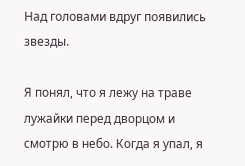Над головами вдруг появились звезды.

Я понял, что я лежу на траве лужайки перед дворцом и смотрю в небо. Когда я упал, я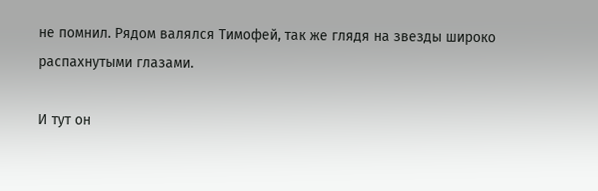не помнил. Рядом валялся Тимофей, так же глядя на звезды широко распахнутыми глазами.

И тут он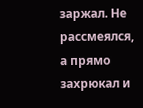заржал. Не рассмеялся, а прямо захрюкал и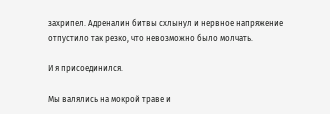захрипел. Адреналин битвы схлынул и нервное напряжение отпустило так резко, что невозможно было молчать.

И я присоединился.

Мы валялись на мокрой траве и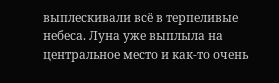выплескивали всё в терпеливые небеса. Луна уже выплыла на центральное место и как-то очень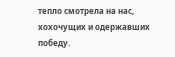тепло смотрела на нас, хохочущих и одержавших победу.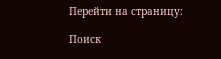Перейти на страницу:

Поиск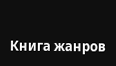Книга жанров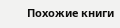Похожие книги